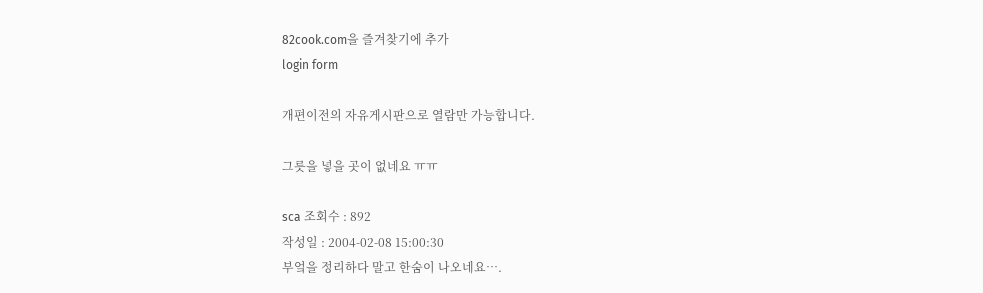82cook.com을 즐겨찾기에 추가
login form

개편이전의 자유게시판으로 열람만 가능합니다.

그릇을 넣을 곳이 없네요 ㅠㅠ

sca 조회수 : 892
작성일 : 2004-02-08 15:00:30
부엌을 정리하다 말고 한숨이 나오네요….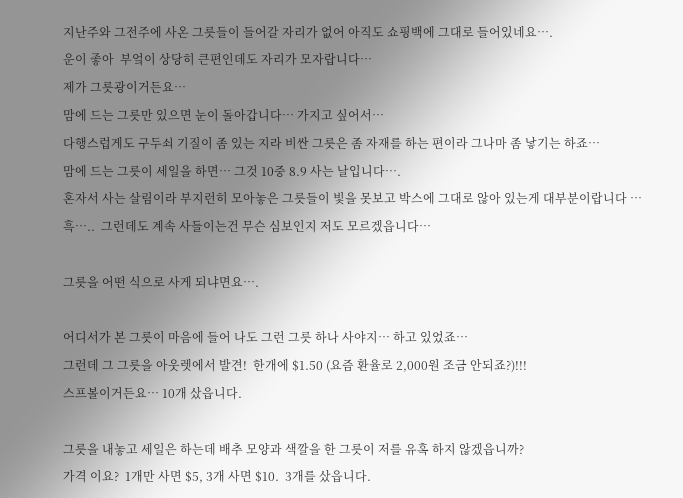지난주와 그전주에 사온 그릇들이 들어갈 자리가 없어 아직도 쇼핑백에 그대로 들어있네요….
운이 좋아  부엌이 상당히 큰편인데도 자리가 모자랍니다…
제가 그릇광이거든요…
맘에 드는 그릇만 있으면 눈이 돌아갑니다… 가지고 싶어서…
다행스럽게도 구두쇠 기질이 좀 있는 지라 비싼 그릇은 좀 자재를 하는 편이라 그나마 좀 낳기는 하죠…
맘에 드는 그릇이 세일을 하면… 그것 10중 8.9 사는 날입니다….
혼자서 사는 살림이라 부지런히 모아놓은 그릇들이 빛을 못보고 박스에 그대로 않아 있는게 대부분이랍니다 …
흑…..  그런데도 계속 사들이는건 무슨 심보인지 저도 모르겠읍니다…

그릇을 어떤 식으로 사게 되냐면요….

어디서가 본 그릇이 마음에 들어 나도 그런 그릇 하나 사야지… 하고 있었죠…
그런데 그 그릇을 아웃렛에서 발견!  한개에 $1.50 (요즘 환율로 2,000원 조금 안되죠?)!!!
스프볼이거든요… 10개 샀읍니다.

그릇을 내놓고 세일은 하는데 배추 모양과 색깔을 한 그릇이 저를 유혹 하지 않겠읍니까?
가격 이요?  1개만 사면 $5, 3개 사면 $10.  3개를 샀읍니다.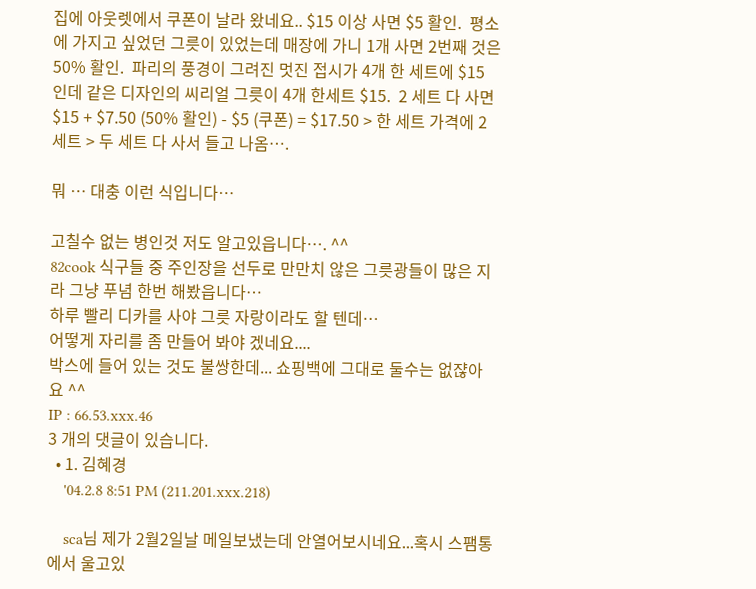집에 아웃렛에서 쿠폰이 날라 왔네요.. $15 이상 사면 $5 활인.  평소에 가지고 싶었던 그릇이 있었는데 매장에 가니 1개 사면 2번째 것은 50% 활인.  파리의 풍경이 그려진 멋진 접시가 4개 한 세트에 $15 인데 같은 디자인의 씨리얼 그릇이 4개 한세트 $15.  2 세트 다 사면 $15 + $7.50 (50% 활인) - $5 (쿠폰) = $17.50 > 한 세트 가격에 2 세트 > 두 세트 다 사서 들고 나옴….

뭐 … 대충 이런 식입니다…

고칠수 없는 병인것 저도 알고있읍니다…. ^^
82cook 식구들 중 주인장을 선두로 만만치 않은 그릇광들이 많은 지라 그냥 푸념 한번 해봤읍니다…
하루 빨리 디카를 사야 그릇 자랑이라도 할 텐데…
어떻게 자리를 좀 만들어 봐야 겠네요....
박스에 들어 있는 것도 불쌍한데... 쇼핑백에 그대로 둘수는 없쟎아요 ^^
IP : 66.53.xxx.46
3 개의 댓글이 있습니다.
  • 1. 김혜경
    '04.2.8 8:51 PM (211.201.xxx.218)

    sca님 제가 2월2일날 메일보냈는데 안열어보시네요...혹시 스팸통에서 울고있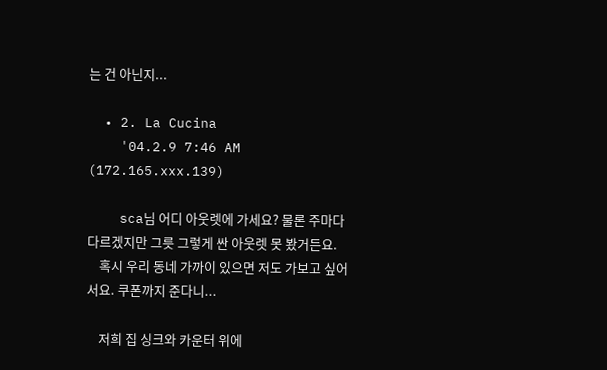는 건 아닌지...

  • 2. La Cucina
    '04.2.9 7:46 AM (172.165.xxx.139)

    sca님 어디 아웃렛에 가세요? 물론 주마다 다르겠지만 그릇 그렇게 싼 아웃렛 못 봤거든요.
    혹시 우리 동네 가까이 있으면 저도 가보고 싶어서요. 쿠폰까지 준다니...

    저희 집 싱크와 카운터 위에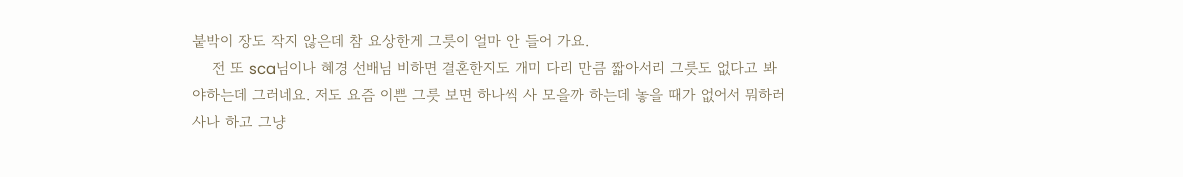붙박이 장도 작지 않은데 참 요상한게 그릇이 얼마 안 들어 가요.
    전 또 sca님이나 혜경 선배님 비하면 결혼한지도 개미 다리 만큼 짧아서리 그릇도 없다고 봐야하는데 그러네요. 저도 요즘 이쁜 그릇 보면 하나씩 사 모을까 하는데 놓을 때가 없어서 뭐하러 사나 하고 그냥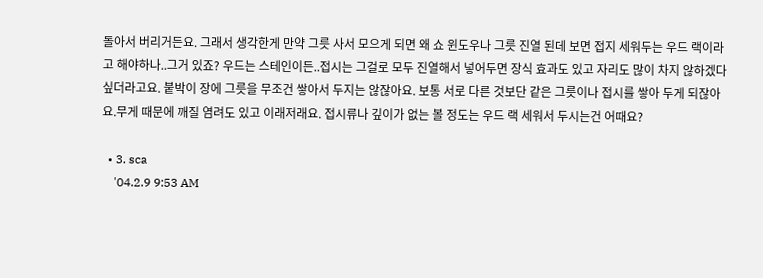돌아서 버리거든요. 그래서 생각한게 만약 그릇 사서 모으게 되면 왜 쇼 윈도우나 그릇 진열 된데 보면 접지 세워두는 우드 랙이라고 해야하나..그거 있죠? 우드는 스테인이든..접시는 그걸로 모두 진열해서 넣어두면 장식 효과도 있고 자리도 많이 차지 않하겠다 싶더라고요. 붙박이 장에 그릇을 무조건 쌓아서 두지는 않잖아요. 보통 서로 다른 것보단 같은 그릇이나 접시를 쌓아 두게 되잖아요.무게 때문에 깨질 염려도 있고 이래저래요. 접시류나 깊이가 없는 볼 정도는 우드 랙 세워서 두시는건 어때요?

  • 3. sca
    '04.2.9 9:53 AM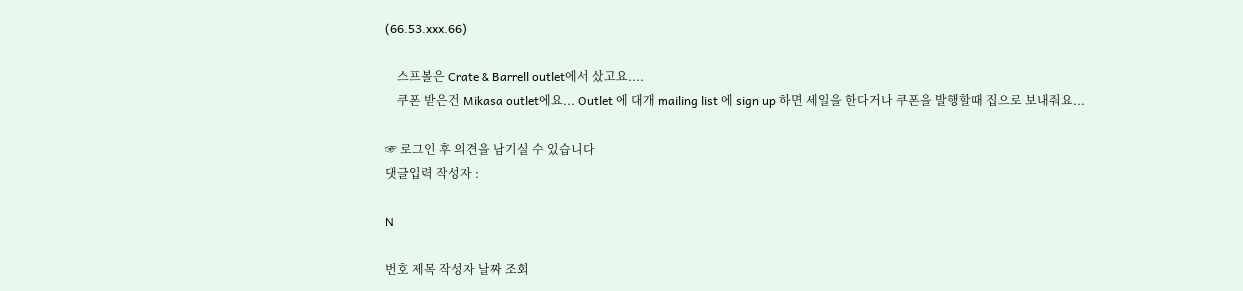(66.53.xxx.66)

    스프볼은 Crate & Barrell outlet에서 샀고요....
    쿠폰 받은건 Mikasa outlet에요... Outlet 에 대개 mailing list 에 sign up 하면 세일을 한다거나 쿠폰을 발행할때 집으로 보내줘요...

☞ 로그인 후 의견을 남기실 수 있습니다
댓글입력 작성자 :

N

번호 제목 작성자 날짜 조회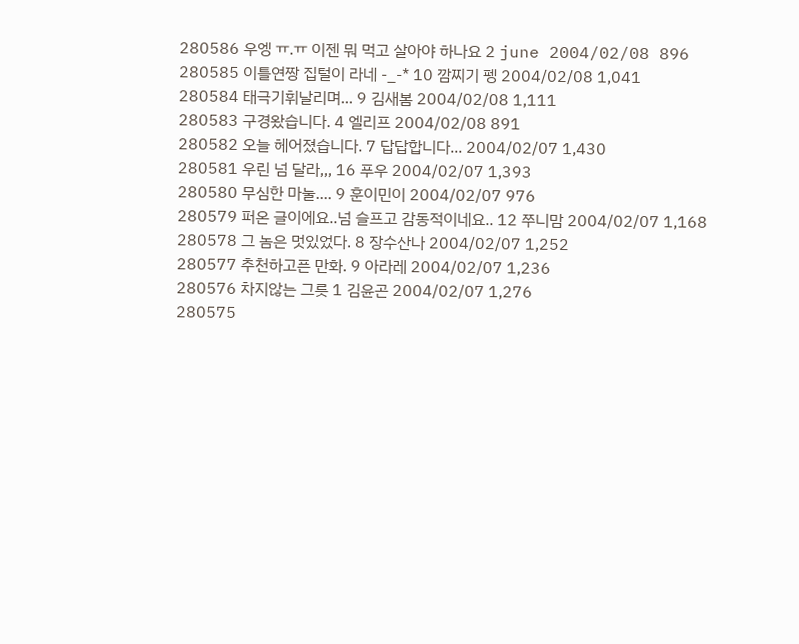280586 우엥 ㅠ.ㅠ 이젠 뭐 먹고 살아야 하나요 2 june 2004/02/08 896
280585 이틀연짱 집털이 라네 -_-* 10 깜찌기 펭 2004/02/08 1,041
280584 태극기휘날리며... 9 김새봄 2004/02/08 1,111
280583 구경왔습니다. 4 엘리프 2004/02/08 891
280582 오늘 헤어졌습니다. 7 답답합니다... 2004/02/07 1,430
280581 우린 넘 달라,,, 16 푸우 2004/02/07 1,393
280580 무심한 마눌.... 9 훈이민이 2004/02/07 976
280579 퍼온 글이에요..넘 슬프고 감동적이네요.. 12 쭈니맘 2004/02/07 1,168
280578 그 놈은 멋있었다. 8 장수산나 2004/02/07 1,252
280577 추천하고픈 만화. 9 아라레 2004/02/07 1,236
280576 차지않는 그릇 1 김윤곤 2004/02/07 1,276
280575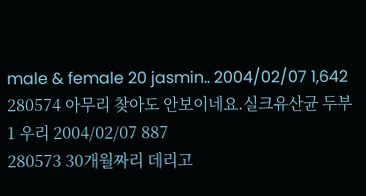male & female 20 jasmin.. 2004/02/07 1,642
280574 아무리 찾아도 안보이네요.실크유산균 두부 1 우리 2004/02/07 887
280573 30개월짜리 데리고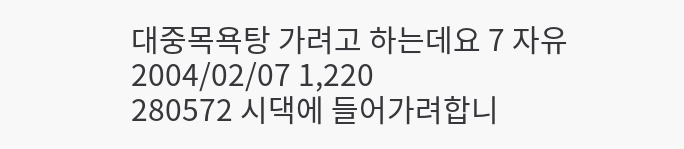대중목욕탕 가려고 하는데요 7 자유 2004/02/07 1,220
280572 시댁에 들어가려합니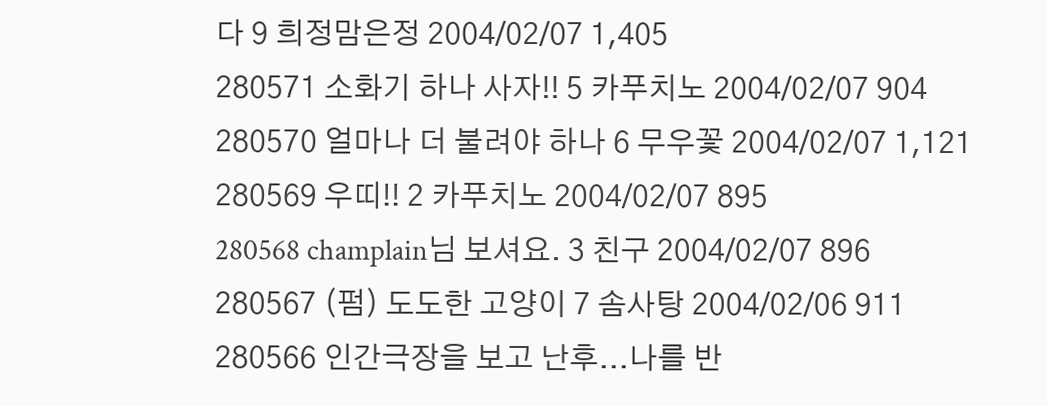다 9 희정맘은정 2004/02/07 1,405
280571 소화기 하나 사자!! 5 카푸치노 2004/02/07 904
280570 얼마나 더 불려야 하나 6 무우꽃 2004/02/07 1,121
280569 우띠!! 2 카푸치노 2004/02/07 895
280568 champlain님 보셔요. 3 친구 2004/02/07 896
280567 (펌) 도도한 고양이 7 솜사탕 2004/02/06 911
280566 인간극장을 보고 난후...나를 반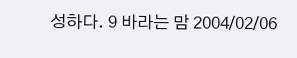성하다. 9 바라는 맘 2004/02/06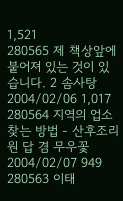1,521
280565 제 책상앞에 붙어져 있는 것이 있습니다. 2 솜사탕 2004/02/06 1,017
280564 지역의 업소 찾는 방법 - 산후조리원 답 겸 무우꽃 2004/02/07 949
280563 이태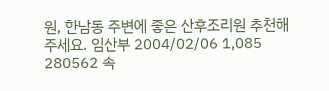원, 한남동 주변에 좋은 산후조리원 추천해주세요. 임산부 2004/02/06 1,085
280562 속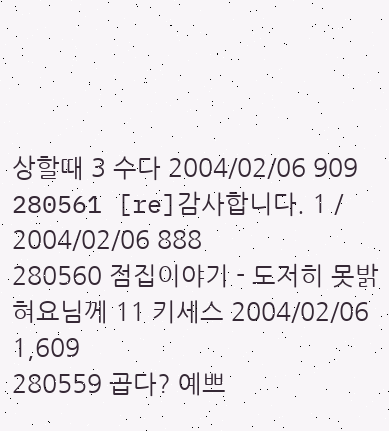상할때 3 수다 2004/02/06 909
280561 [re]감사합니다. 1 / 2004/02/06 888
280560 점집이야기 - 도저히 못밝혀요님께 11 키세스 2004/02/06 1,609
280559 곱다? 예쁘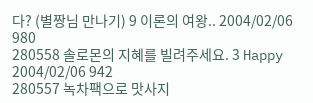다? (별짱님 만나기) 9 이론의 여왕.. 2004/02/06 980
280558 솔로몬의 지혜를 빌려주세요. 3 Happy 2004/02/06 942
280557 녹차팩으로 맛사지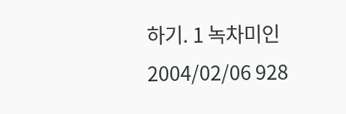하기. 1 녹차미인 2004/02/06 928